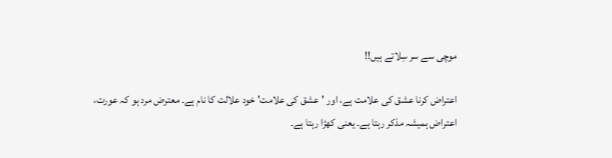موچی سے سر سِلاتے ہیں!!

اعتراض کرنا عشق کی علامت ہے، اور 'عشق کی علامت' خود علالت کا نام ہے۔ معترض مرد ہو کہ عورت، اعتراض ہمیشہ مذکر رہتا ہے۔ یعنی کھڑا رہتا ہے۔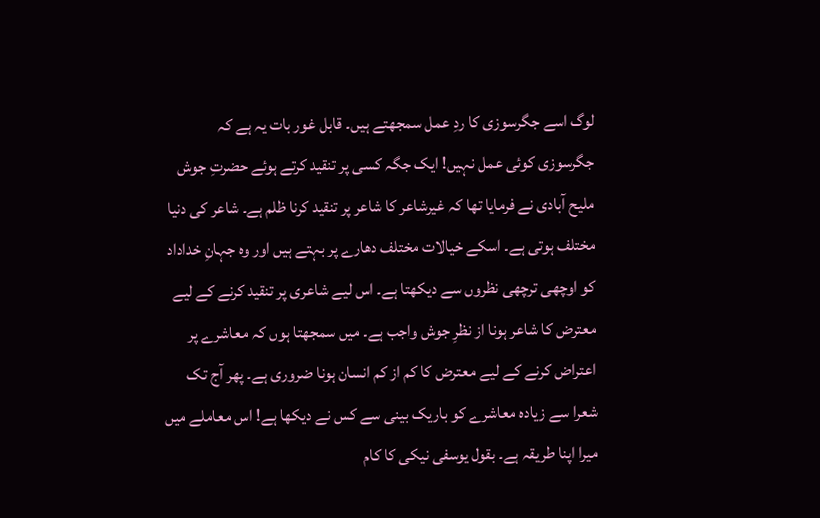لوگ اسے جگرسوزی کا ردِ عمل سمجھتے ہیں۔ قابل غور بات یہ ہے کہ جگرسوزی کوئی عمل نہیں! ایک جگہ کسی پر تنقید کرتے ہوئے حضرتِ جوش ملیح آبادی نے فرمایا تھا کہ غیرشاعر کا شاعر پر تنقید کرنا ظلم ہے۔ شاعر کی دنیا مختلف ہوتی ہے۔ اسکے خیالات مختلف دھارے پر بہتے ہیں اور وہ جہانِ خداداد کو اوچھی ترچھی نظروں سے دیکھتا ہے۔ اس لیے شاعری پر تنقید کرنے کے لیے معترض کا شاعر ہونا از نظرِ جوش واجب ہے۔ میں سمجھتا ہوں کہ معاشرے پر اعتراض کرنے کے لیے معترض کا کم از کم انسان ہونا ضروری ہے۔ پھر آج تک شعرا سے زیادہ معاشرے کو باریک بینی سے کس نے دیکھا ہے! اس معاملے میں میرا اپنا طریقہ ہے۔ بقول یوسفی نیکی کا کام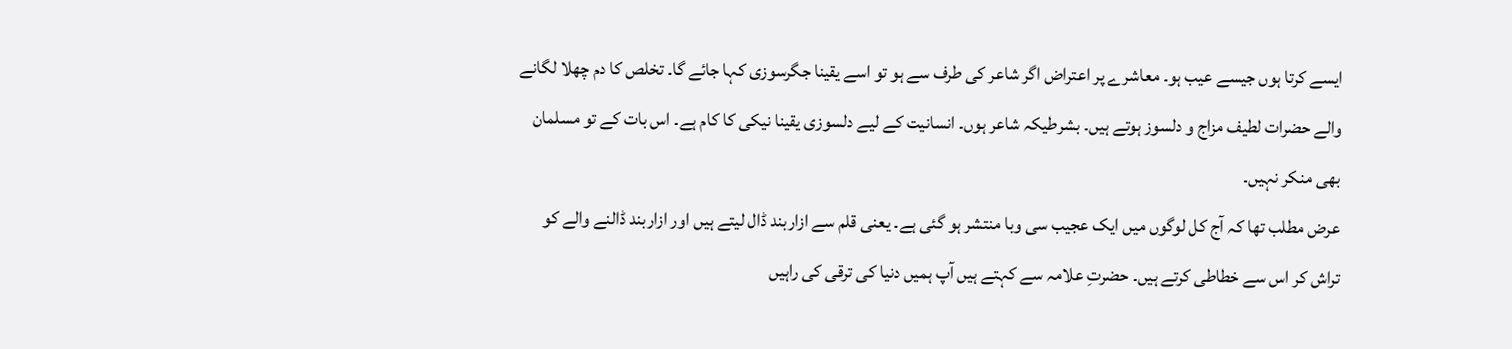ایسے کرتا ہوں جیسے عیب ہو۔ معاشرے پر اعتراض اگر شاعر کی طرف سے ہو تو اسے یقینا جگرسوزی کہا جائے گا۔ تخلص کا دم چھلا لگانے والے حضرات لطیف مزاج و دلسوز ہوتے ہیں۔ بشرطیکہ شاعر ہوں۔ انسانیت کے لیے دلسوزی یقینا نیکی کا کام ہے۔ اس بات کے تو مسلمان بھی منکر نہیں۔
عرض مطلب تھا کہ آج کل لوگوں میں ایک عجیب سی وبا منتشر ہو گئی ہے۔ یعنی قلم سے ازاربند ڈال لیتے ہیں اور ازاربند ڈالنے والے کو تراش کر اس سے خطاطی کرتے ہیں۔ حضرتِ علامہ سے کہتے ہیں آپ ہمیں دنیا کی ترقی کی راہیں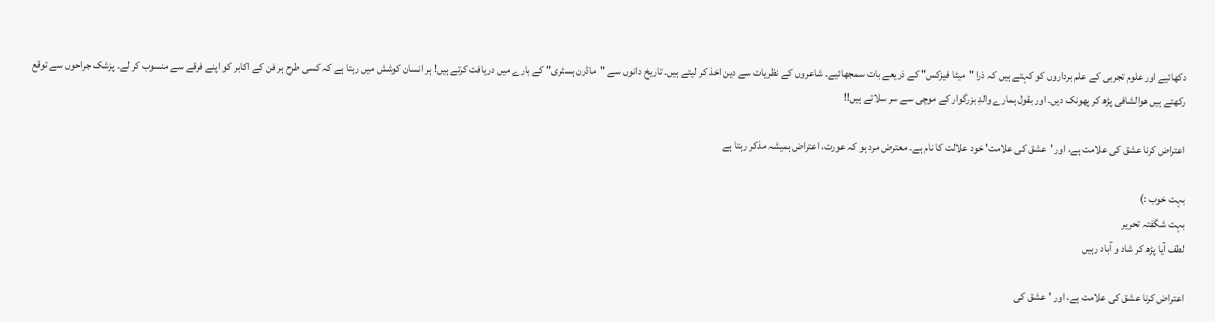دکھائیے اور علوم تجربی کے علم برداروں کو کہتے ہیں کہ ذرا "میٹا فیزکس" کے ذریعے بات سمجھائیے۔ شاعروں کے نظریات سے دین اخذ کر لیتے ہیں۔ تاریخ دانوں سے "ماڈرن ہسٹری" کے بارے میں دریافت کرتے ہیں! ہر انسان کوشش میں رہتا ہے کہ کسی طرح ہر فن کے اکابر کو اپنے فرقے سے منسوب کر لے۔ پزشک جراحوں سے توقع رکھتے ہیں ھوالشافی پڑھ کر پھونک دیں۔ اور بقول ہمارے والدِ بزرگوار کے موچی سے سر سلاتے ہیں!!

اعتراض کرنا عشق کی علامت ہے، اور 'عشق کی علامت' خود علالت کا نام ہے۔ معترض مرد ہو کہ عورت، اعتراض ہمیشہ مذکر رہتا ہے

بہت خوب :)
بہت شگفتہ تحریر
لطف آیا پڑھ کر شاد و آباد رہیں

اعتراض کرنا عشق کی علامت ہے، اور 'عشق کی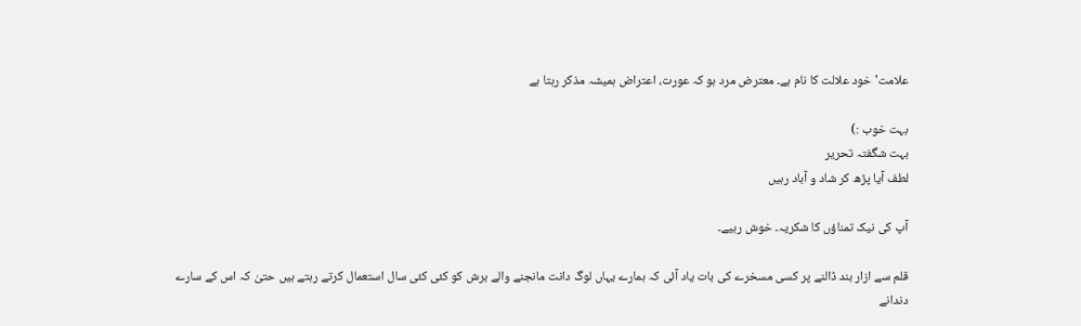علامت' خود علالت کا نام ہے۔ معترض مرد ہو کہ عورت، اعتراض ہمیشہ مذکر رہتا ہے

بہت خوب :)
بہت شگفتہ تحریر
لطف آیا پڑھ کر شاد و آباد رہیں

آپ کی نیک تمناؤں کا شکریہ۔ خوش رہیے۔

قلم سے ازار بند ڈالنے پر کسی مسخرے کی بات یاد آئی کہ ہمارے یہاں لوگ دانت مانجنے والے برش کو کئی کئی سال استعمال کرتے رہتے ہیں حتیٰ کہ اس کے سارے دندانے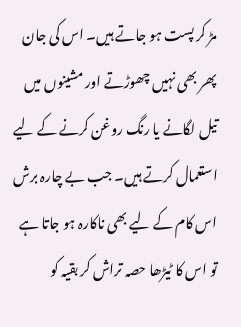مڑ کر پست ہو جاتے ہیں۔ اس کی جان پھر بھی نہیں چھوڑتے اور مشینوں میں تیل لگانے یا رنگ روغن کرنے کے لیے استعمال کرتے ہیں۔ جب بے چارہ برش اس کام کے لیے بھی ناکارہ ہو جاتا ہے تو اس کا ٹیڑھا حصہ تراش کر بقیہ کو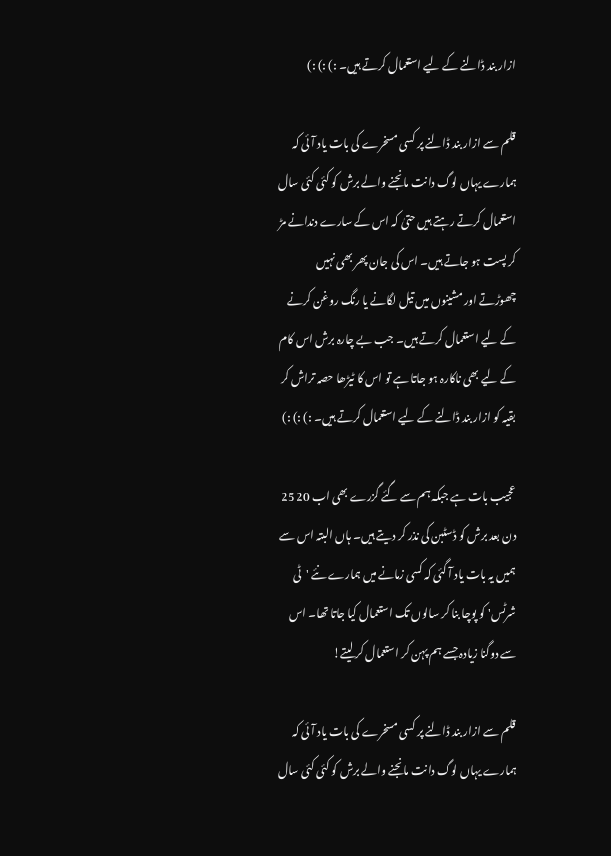ازار بند ڈالنے کے لیے استعمال کرتے ہیں۔ :) :) :)

قلم سے ازار بند ڈالنے پر کسی مسخرے کی بات یاد آئی کہ ہمارے یہاں لوگ دانت مانجنے والے برش کو کئی کئی سال استعمال کرتے رہتے ہیں حتیٰ کہ اس کے سارے دندانے مڑ کر پست ہو جاتے ہیں۔ اس کی جان پھر بھی نہیں چھوڑتے اور مشینوں میں تیل لگانے یا رنگ روغن کرنے کے لیے استعمال کرتے ہیں۔ جب بے چارہ برش اس کام کے لیے بھی ناکارہ ہو جاتا ہے تو اس کا ٹیڑھا حصہ تراش کر بقیہ کو ازار بند ڈالنے کے لیے استعمال کرتے ہیں۔ :) :) :)

عجیب بات ہے جبکہ ہم سے گئے گزرے بھی اب 20 25 دن بعد برش کو ڈسٹبن کی نذر کر دیتے ہیں۔ ہاں البتہ اس سے ہمیں یہ بات یاد آ گئی کہ کسی زمانے میں ہمارے نئے 'ٹی شرٹس' کو پوچا بنا کر سالوں تک استعمال کیا جاتا تھا۔ اس سے دوگنا زیادہ جسے ہم پہن کر استعمال کر لیتے!

قلم سے ازار بند ڈالنے پر کسی مسخرے کی بات یاد آئی کہ ہمارے یہاں لوگ دانت مانجنے والے برش کو کئی کئی سال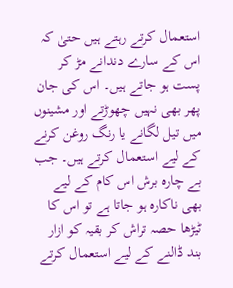استعمال کرتے رہتے ہیں حتیٰ کہ اس کے سارے دندانے مڑ کر پست ہو جاتے ہیں۔ اس کی جان پھر بھی نہیں چھوڑتے اور مشینوں میں تیل لگانے یا رنگ روغن کرنے کے لیے استعمال کرتے ہیں۔ جب بے چارہ برش اس کام کے لیے بھی ناکارہ ہو جاتا ہے تو اس کا ٹیڑھا حصہ تراش کر بقیہ کو ازار بند ڈالنے کے لیے استعمال کرتے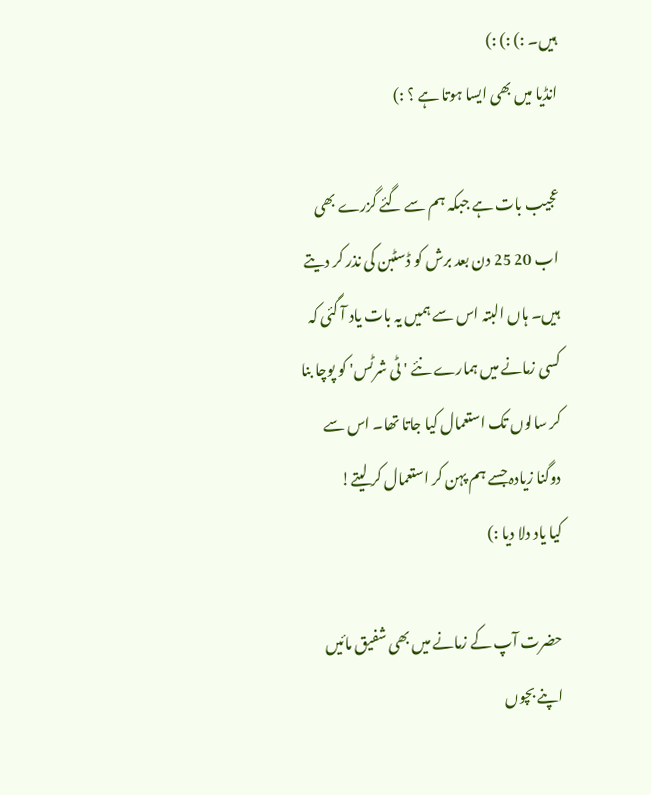ہیں۔ :) :) :)
انڈیا میں بھی ایسا ہوتا ہے ؟ :)

عجیب بات ہے جبکہ ہم سے گئے گزرے بھی اب 20 25 دن بعد برش کو ڈسٹبن کی نذر کر دیتے ہیں۔ ہاں البتہ اس سے ہمیں یہ بات یاد آ گئی کہ کسی زمانے میں ہمارے نئے 'ٹی شرٹس' کو پوچا بنا کر سالوں تک استعمال کیا جاتا تھا۔ اس سے دوگنا زیادہ جسے ہم پہن کر استعمال کر لیتے!
کیا یاد دلا دیا :)

حضرت آپ کے زمانے میں بھی شفیق مائیں اپنے بچوں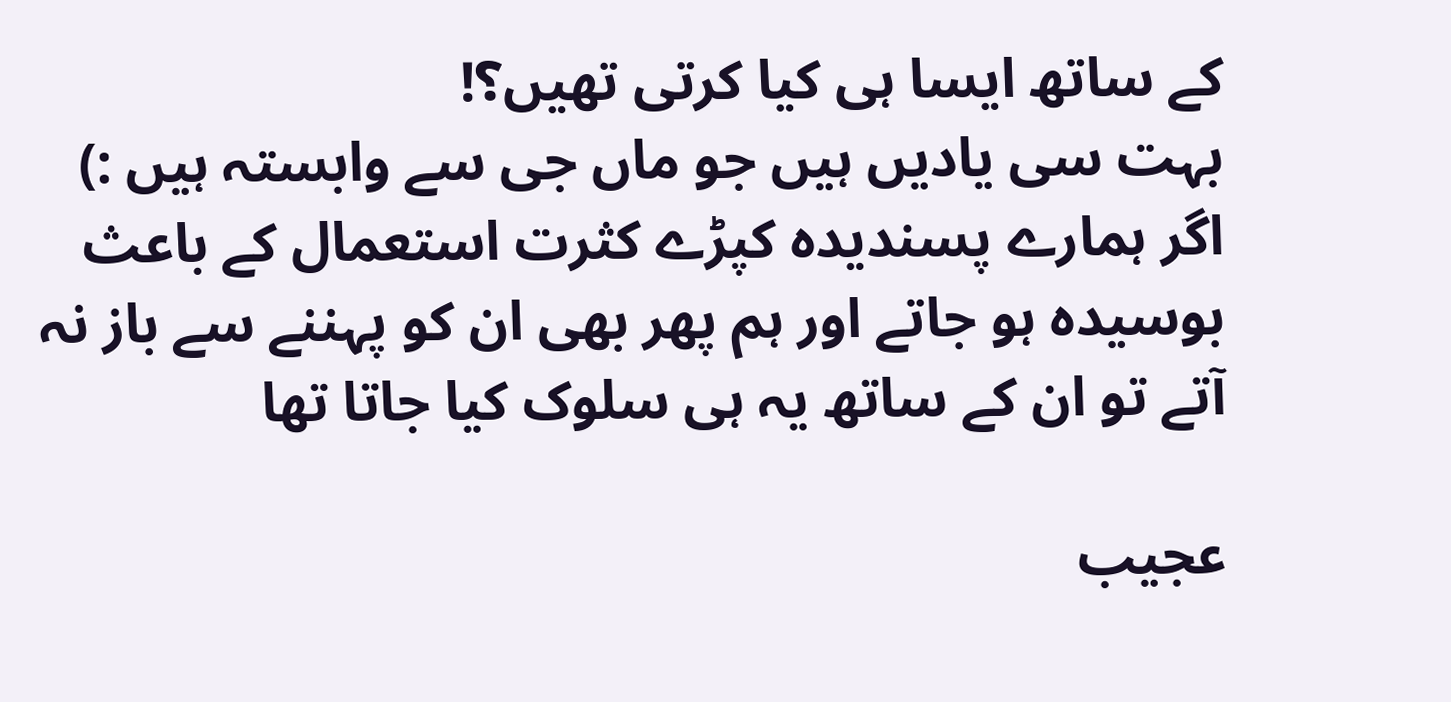کے ساتھ ایسا ہی کیا کرتی تھیں؟!
بہت سی یادیں ہیں جو ماں جی سے وابستہ ہیں :)
اگر ہمارے پسندیدہ کپڑے کثرت استعمال کے باعث بوسیدہ ہو جاتے اور ہم پھر بھی ان کو پہننے سے باز نہ آتے تو ان کے ساتھ یہ ہی سلوک کیا جاتا تھا

عجیب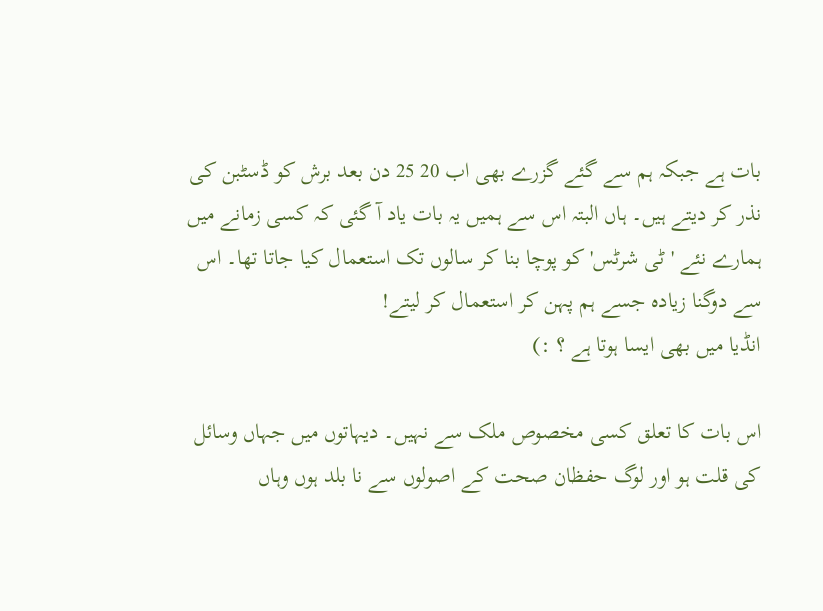بات ہے جبکہ ہم سے گئے گزرے بھی اب 20 25 دن بعد برش کو ڈسٹبن کی نذر کر دیتے ہیں۔ ہاں البتہ اس سے ہمیں یہ بات یاد آ گئی کہ کسی زمانے میں ہمارے نئے 'ٹی شرٹس' کو پوچا بنا کر سالوں تک استعمال کیا جاتا تھا۔ اس سے دوگنا زیادہ جسے ہم پہن کر استعمال کر لیتے!
انڈیا میں بھی ایسا ہوتا ہے ؟ :)

اس بات کا تعلق کسی مخصوص ملک سے نہیں۔ دیہاتوں میں جہاں وسائل کی قلت ہو اور لوگ حفظان صحت کے اصولوں سے نا بلد ہوں وہاں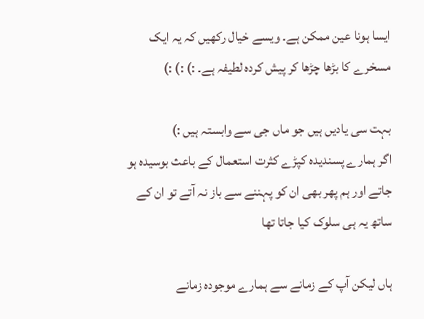ایسا ہونا عین ممکن ہے۔ ویسے خیال رکھیں کہ یہ ایک مسخرے کا بڑھا چڑھا کر پیش کردہ لطیفہ ہے۔ :) :) :)

بہت سی یادیں ہیں جو ماں جی سے وابستہ ہیں :)
اگر ہمارے پسندیدہ کپڑے کثرت استعمال کے باعث بوسیدہ ہو جاتے اور ہم پھر بھی ان کو پہننے سے باز نہ آتے تو ان کے ساتھ یہ ہی سلوک کیا جاتا تھا

ہاں لیکن آپ کے زمانے سے ہمارے موجودہ زمانے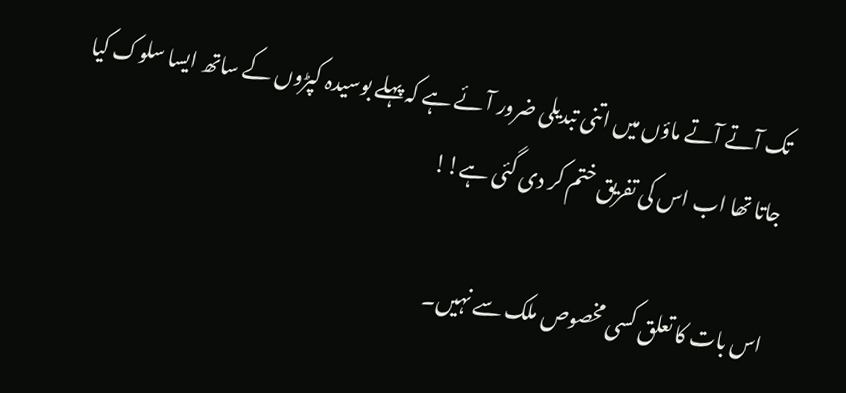تک آتے آتے ماؤں میں اتنی تبدیلی ضرور آئے ہے کہ پہلے بوسیدہ کپڑوں کے ساتھ ایسا سلوک کیا جاتا تھا اب اس کی تفریق ختم کر دی گئی ہے!!

اس بات کا تعلق کسی مخصوص ملک سے نہیں۔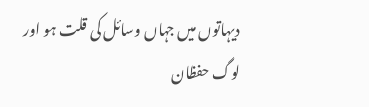دیہاتوں میں جہاں وسائل کی قلت ہو اور لوگ حفظان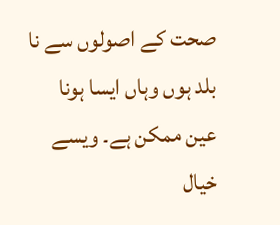صحت کے اصولوں سے نا بلد ہوں وہاں ایسا ہونا عین ممکن ہے۔ ویسے خیال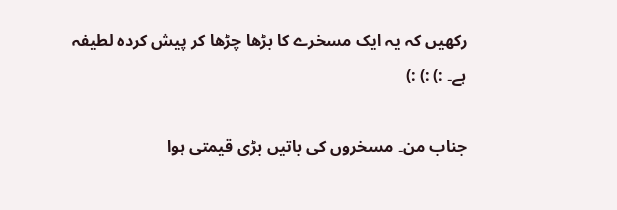رکھیں کہ یہ ایک مسخرے کا بڑھا چڑھا کر پیش کردہ لطیفہ ہے۔ :) :) :)

جناب من۔ مسخروں کی باتیں بڑی قیمتی ہوا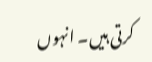کرتی ہیں۔ انہوں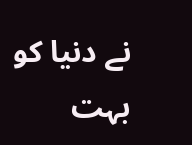نے دنیا کو بہت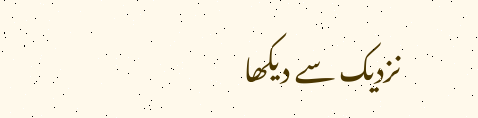نزدیک سے دیکھا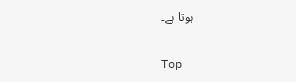ہوتا ہے۔

Top